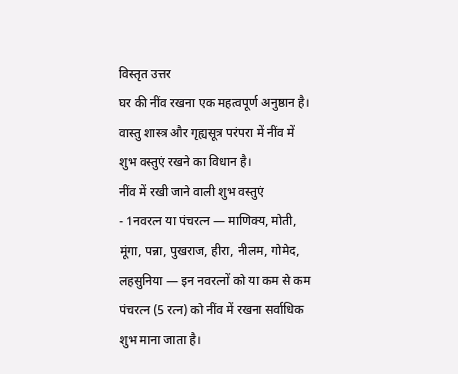विस्तृत उत्तर
घर की नींव रखना एक महत्वपूर्ण अनुष्ठान है। वास्तु शास्त्र और गृह्यसूत्र परंपरा में नींव में शुभ वस्तुएं रखने का विधान है।
नींव में रखी जाने वाली शुभ वस्तुएं
- 1नवरत्न या पंचरत्न — माणिक्य, मोती, मूंगा, पन्ना, पुखराज, हीरा, नीलम, गोमेद, लहसुनिया — इन नवरत्नों को या कम से कम पंचरत्न (5 रत्न) को नींव में रखना सर्वाधिक शुभ माना जाता है।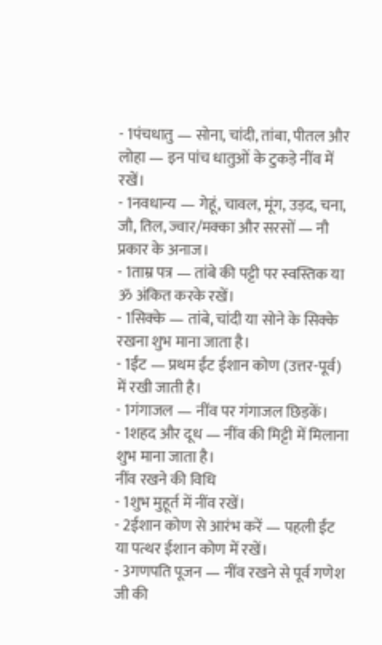- 1पंचधातु — सोना, चांदी, तांबा, पीतल और लोहा — इन पांच धातुओं के टुकड़े नींव में रखें।
- 1नवधान्य — गेहूं, चावल, मूंग, उड़द, चना, जौ, तिल, ज्वार/मक्का और सरसों — नौ प्रकार के अनाज।
- 1ताम्र पत्र — तांबे की पट्टी पर स्वस्तिक या ॐ अंकित करके रखें।
- 1सिक्के — तांबे, चांदी या सोने के सिक्के रखना शुभ माना जाता है।
- 1ईंट — प्रथम ईंट ईशान कोण (उत्तर-पूर्व) में रखी जाती है।
- 1गंगाजल — नींव पर गंगाजल छिड़कें।
- 1शहद और दूध — नींव की मिट्टी में मिलाना शुभ माना जाता है।
नींव रखने की विधि
- 1शुभ मुहूर्त में नींव रखें।
- 2ईशान कोण से आरंभ करें — पहली ईंट या पत्थर ईशान कोण में रखें।
- 3गणपति पूजन — नींव रखने से पूर्व गणेश जी की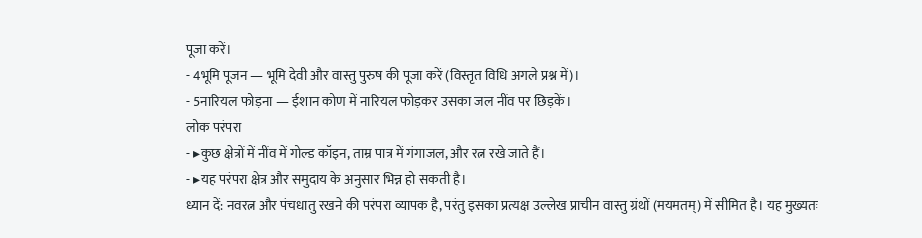पूजा करें।
- 4भूमि पूजन — भूमि देवी और वास्तु पुरुष की पूजा करें (विस्तृत विधि अगले प्रश्न में)।
- 5नारियल फोड़ना — ईशान कोण में नारियल फोड़कर उसका जल नींव पर छिड़कें।
लोक परंपरा
- ▸कुछ क्षेत्रों में नींव में गोल्ड कॉइन, ताम्र पात्र में गंगाजल, और रत्न रखे जाते हैं।
- ▸यह परंपरा क्षेत्र और समुदाय के अनुसार भिन्न हो सकती है।
ध्यान दें: नवरत्न और पंचधातु रखने की परंपरा व्यापक है, परंतु इसका प्रत्यक्ष उल्लेख प्राचीन वास्तु ग्रंथों (मयमतम्) में सीमित है। यह मुख्यतः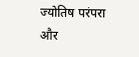ज्योतिष परंपरा और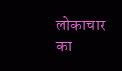लोकाचार का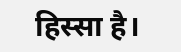हिस्सा है।